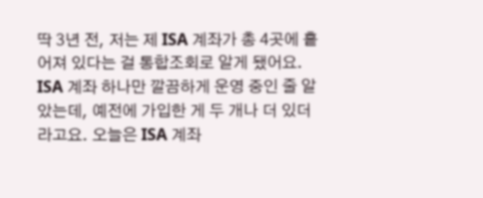딱 3년 전, 저는 제 ISA 계좌가 총 4곳에 흩어져 있다는 걸 통합조회로 알게 됐어요. ISA 계좌 하나만 깔끔하게 운영 중인 줄 알았는데, 예전에 가입한 게 두 개나 더 있더라고요. 오늘은 ISA 계좌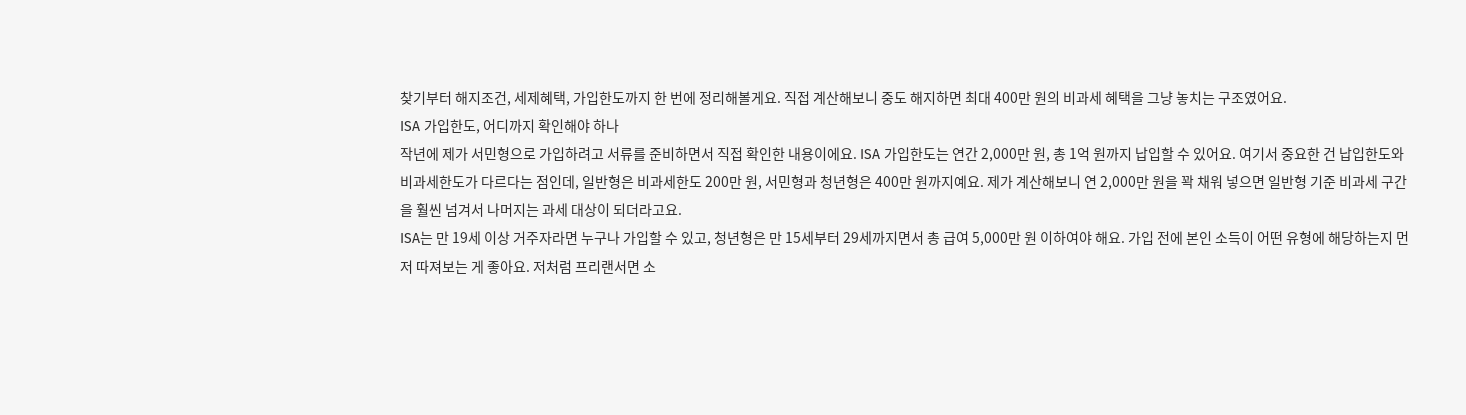찾기부터 해지조건, 세제혜택, 가입한도까지 한 번에 정리해볼게요. 직접 계산해보니 중도 해지하면 최대 400만 원의 비과세 혜택을 그냥 놓치는 구조였어요.
ISA 가입한도, 어디까지 확인해야 하나
작년에 제가 서민형으로 가입하려고 서류를 준비하면서 직접 확인한 내용이에요. ISA 가입한도는 연간 2,000만 원, 총 1억 원까지 납입할 수 있어요. 여기서 중요한 건 납입한도와 비과세한도가 다르다는 점인데, 일반형은 비과세한도 200만 원, 서민형과 청년형은 400만 원까지예요. 제가 계산해보니 연 2,000만 원을 꽉 채워 넣으면 일반형 기준 비과세 구간을 훨씬 넘겨서 나머지는 과세 대상이 되더라고요.
ISA는 만 19세 이상 거주자라면 누구나 가입할 수 있고, 청년형은 만 15세부터 29세까지면서 총 급여 5,000만 원 이하여야 해요. 가입 전에 본인 소득이 어떤 유형에 해당하는지 먼저 따져보는 게 좋아요. 저처럼 프리랜서면 소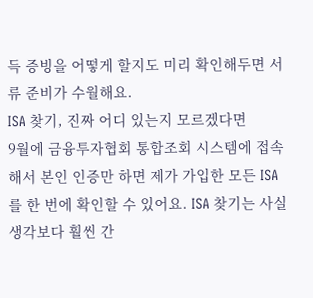득 증빙을 어떻게 할지도 미리 확인해두면 서류 준비가 수월해요.
ISA 찾기, 진짜 어디 있는지 모르겠다면
9월에 금융투자협회 통합조회 시스템에 접속해서 본인 인증만 하면 제가 가입한 모든 ISA를 한 번에 확인할 수 있어요. ISA 찾기는 사실 생각보다 훨씬 간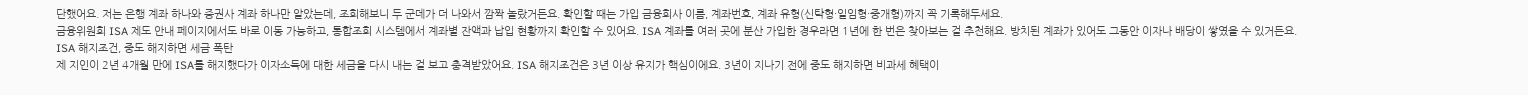단했어요. 저는 은행 계좌 하나와 증권사 계좌 하나만 알았는데, 조회해보니 두 군데가 더 나와서 깜짝 놀랐거든요. 확인할 때는 가입 금융회사 이름, 계좌번호, 계좌 유형(신탁형·일임형·중개형)까지 꼭 기록해두세요.
금융위원회 ISA 제도 안내 페이지에서도 바로 이동 가능하고, 통합조회 시스템에서 계좌별 잔액과 납입 현황까지 확인할 수 있어요. ISA 계좌를 여러 곳에 분산 가입한 경우라면 1년에 한 번은 찾아보는 걸 추천해요. 방치된 계좌가 있어도 그동안 이자나 배당이 쌓였을 수 있거든요.
ISA 해지조건, 중도 해지하면 세금 폭탄
제 지인이 2년 4개월 만에 ISA를 해지했다가 이자소득에 대한 세금을 다시 내는 걸 보고 충격받았어요. ISA 해지조건은 3년 이상 유지가 핵심이에요. 3년이 지나기 전에 중도 해지하면 비과세 혜택이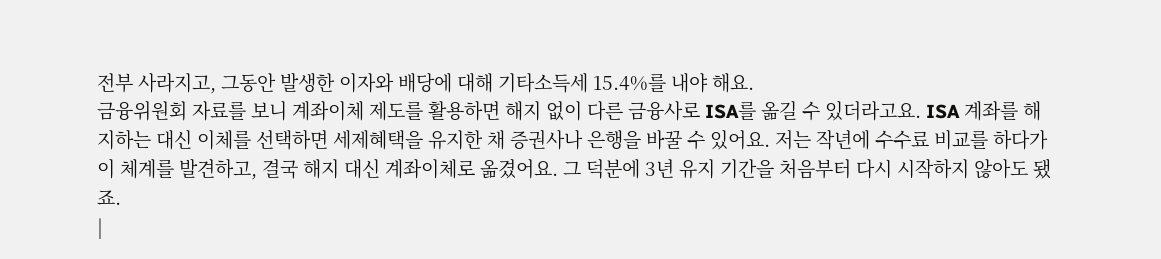전부 사라지고, 그동안 발생한 이자와 배당에 대해 기타소득세 15.4%를 내야 해요.
금융위원회 자료를 보니 계좌이체 제도를 활용하면 해지 없이 다른 금융사로 ISA를 옮길 수 있더라고요. ISA 계좌를 해지하는 대신 이체를 선택하면 세제혜택을 유지한 채 증권사나 은행을 바꿀 수 있어요. 저는 작년에 수수료 비교를 하다가 이 체계를 발견하고, 결국 해지 대신 계좌이체로 옮겼어요. 그 덕분에 3년 유지 기간을 처음부터 다시 시작하지 않아도 됐죠.
|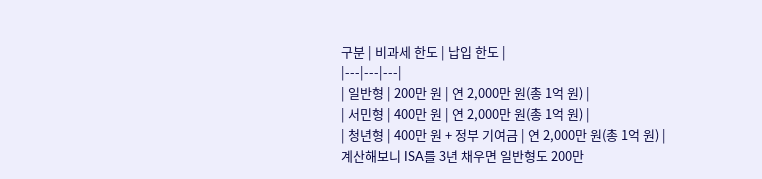구분 | 비과세 한도 | 납입 한도 |
|---|---|---|
| 일반형 | 200만 원 | 연 2,000만 원(총 1억 원) |
| 서민형 | 400만 원 | 연 2,000만 원(총 1억 원) |
| 청년형 | 400만 원 + 정부 기여금 | 연 2,000만 원(총 1억 원) |
계산해보니 ISA를 3년 채우면 일반형도 200만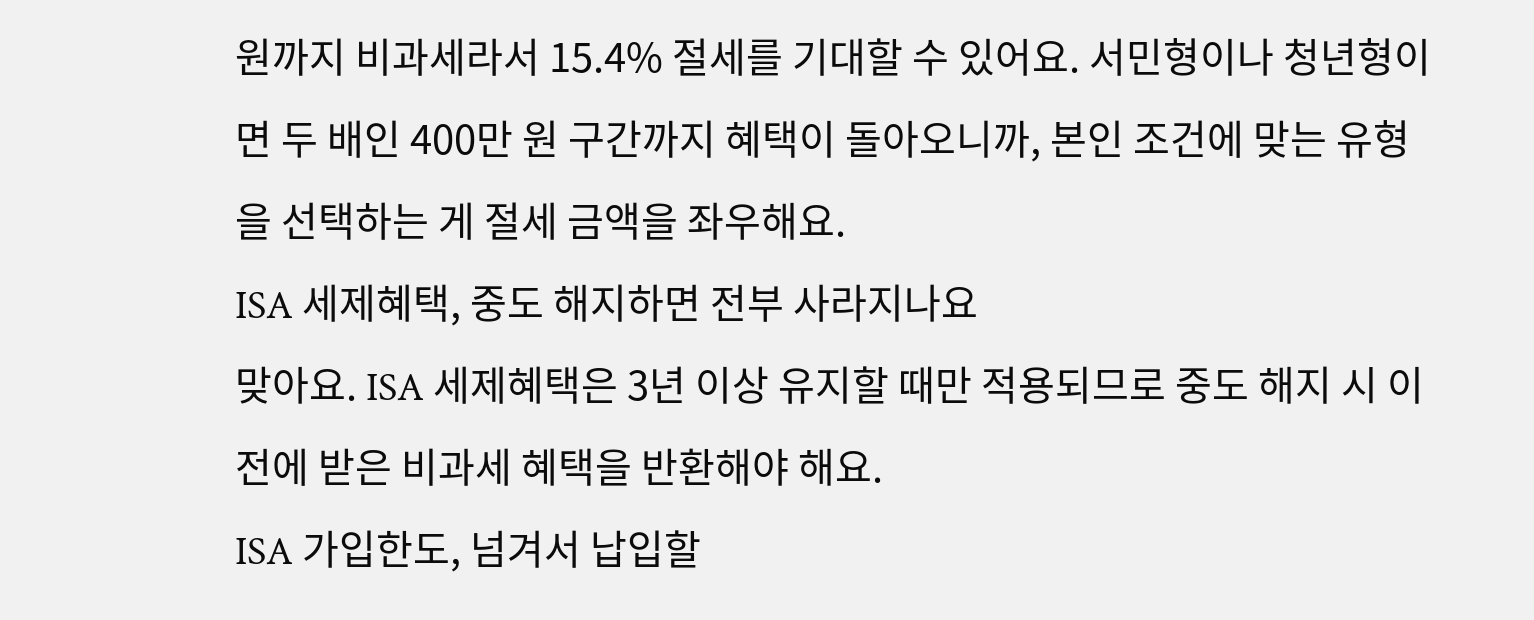원까지 비과세라서 15.4% 절세를 기대할 수 있어요. 서민형이나 청년형이면 두 배인 400만 원 구간까지 혜택이 돌아오니까, 본인 조건에 맞는 유형을 선택하는 게 절세 금액을 좌우해요.
ISA 세제혜택, 중도 해지하면 전부 사라지나요
맞아요. ISA 세제혜택은 3년 이상 유지할 때만 적용되므로 중도 해지 시 이전에 받은 비과세 혜택을 반환해야 해요.
ISA 가입한도, 넘겨서 납입할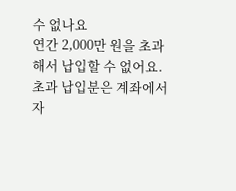수 없나요
연간 2,000만 원을 초과해서 납입할 수 없어요. 초과 납입분은 계좌에서 자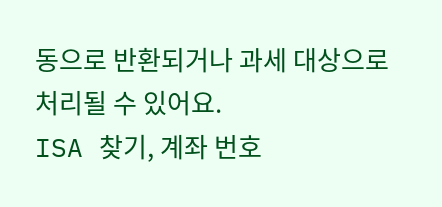동으로 반환되거나 과세 대상으로 처리될 수 있어요.
ISA 찾기, 계좌 번호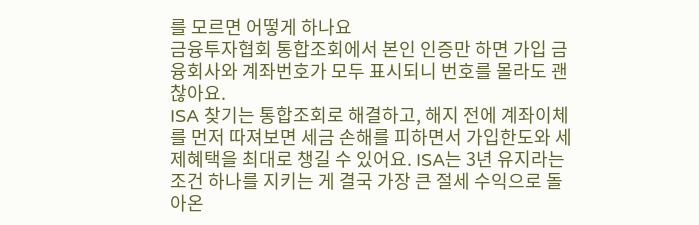를 모르면 어떻게 하나요
금융투자협회 통합조회에서 본인 인증만 하면 가입 금융회사와 계좌번호가 모두 표시되니 번호를 몰라도 괜찮아요.
ISA 찾기는 통합조회로 해결하고, 해지 전에 계좌이체를 먼저 따져보면 세금 손해를 피하면서 가입한도와 세제혜택을 최대로 챙길 수 있어요. ISA는 3년 유지라는 조건 하나를 지키는 게 결국 가장 큰 절세 수익으로 돌아온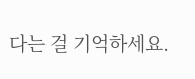다는 걸 기억하세요.